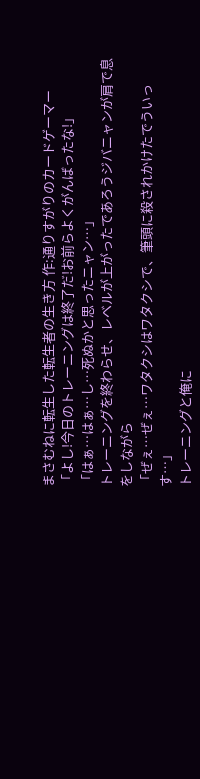まさむねに転生した転生者の生き方 作:通りすがりのカードゲーマー
「よし!今日のトレーニングは終了だ!お前らよくがんばったな!」
「はぁ…はぁ…し…死ぬかと思ったニャン…」
トレーニングを終わらせ、レベルが上がったであろうジバニャンが肩で息をしながら
「ぜぇ…ぜぇ…ワタクシはワタクシで、筆頭に殺されかけたでういっす…」
トレーニングと俺に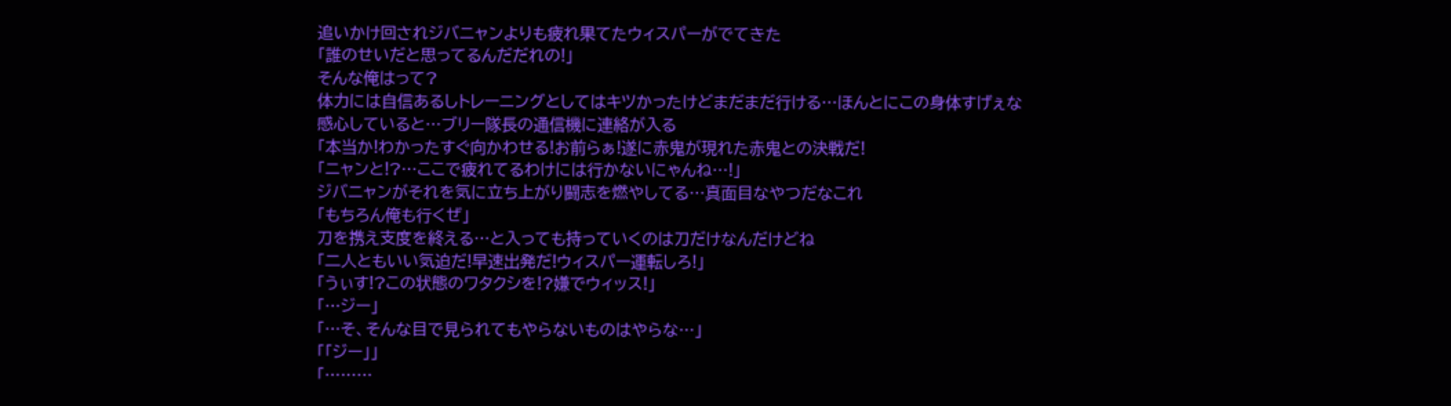追いかけ回されジバニャンよりも疲れ果てたウィスパーがでてきた
「誰のせいだと思ってるんだだれの!」
そんな俺はって?
体力には自信あるしトレーニングとしてはキツかったけどまだまだ行ける…ほんとにこの身体すげぇな
感心していると…ブリー隊長の通信機に連絡が入る
「本当か!わかったすぐ向かわせる!お前らぁ!遂に赤鬼が現れた赤鬼との決戦だ!
「ニャンと!?…ここで疲れてるわけには行かないにゃんね…!」
ジバニャンがそれを気に立ち上がり闘志を燃やしてる…真面目なやつだなこれ
「もちろん俺も行くぜ」
刀を携え支度を終える…と入っても持っていくのは刀だけなんだけどね
「二人ともいい気迫だ!早速出発だ!ウィスパー運転しろ!」
「うぃす!?この状態のワタクシを!?嫌でウィッス!」
「…ジー」
「…そ、そんな目で見られてもやらないものはやらな…」
「「ジー」」
「………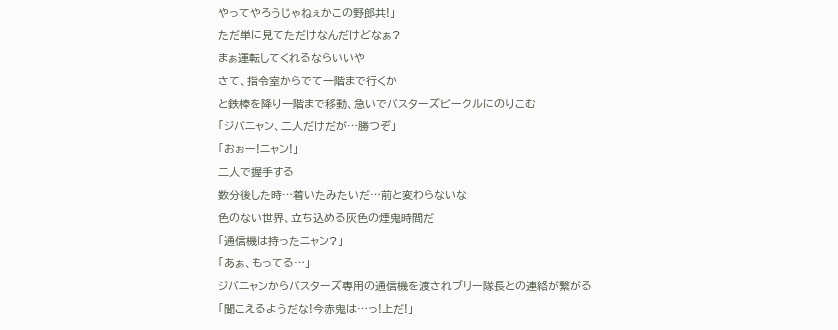やってやろうじゃねぇかこの野郎共!」
ただ単に見てただけなんだけどなぁ?
まぁ運転してくれるならいいや
さて、指令室からでて一階まで行くか
と鉄棒を降り一階まで移動、急いでバスターズビークルにのりこむ
「ジバニャン、二人だけだが…勝つぞ」
「おぉー!ニャン!」
二人で握手する
数分後した時…着いたみたいだ…前と変わらないな
色のない世界、立ち込める灰色の煙鬼時間だ
「通信機は持ったニャン?」
「あぁ、もってる…」
ジバニャンからバスターズ専用の通信機を渡されブリー隊長との連絡が繋がる
「聞こえるようだな!今赤鬼は…っ!上だ!」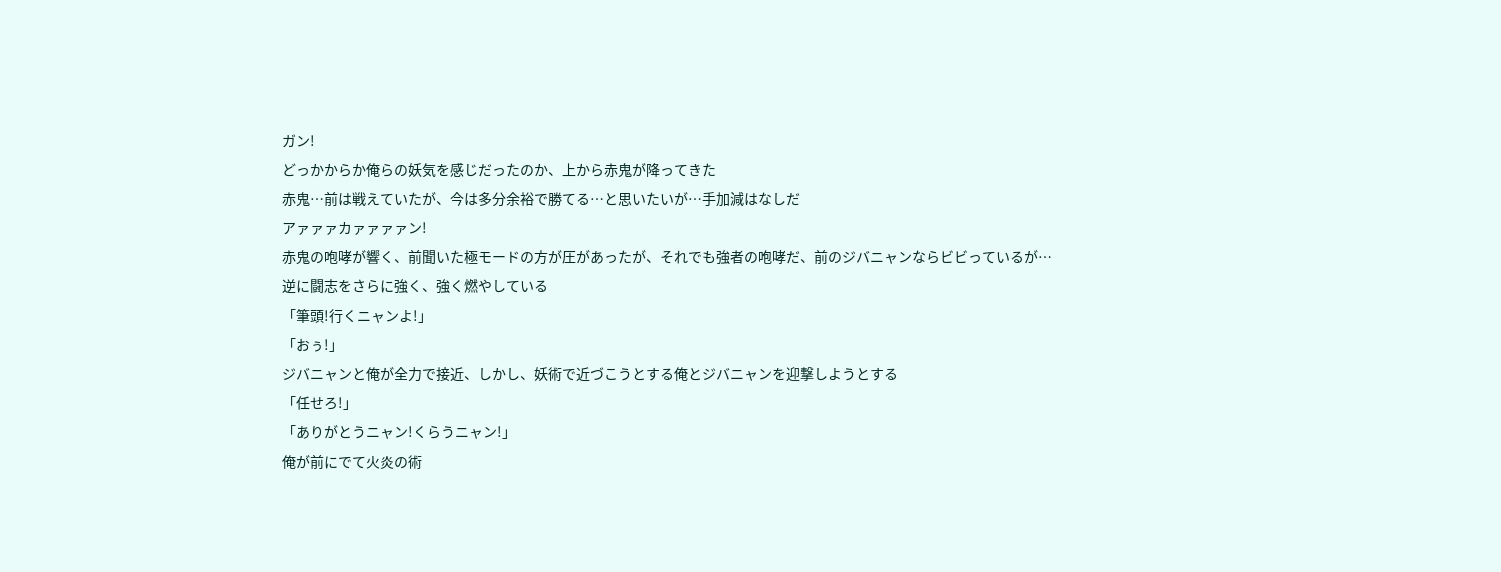ガン!
どっかからか俺らの妖気を感じだったのか、上から赤鬼が降ってきた
赤鬼…前は戦えていたが、今は多分余裕で勝てる…と思いたいが…手加減はなしだ
アァァァカァァァァン!
赤鬼の咆哮が響く、前聞いた極モードの方が圧があったが、それでも強者の咆哮だ、前のジバニャンならビビっているが…
逆に闘志をさらに強く、強く燃やしている
「筆頭!行くニャンよ!」
「おぅ!」
ジバニャンと俺が全力で接近、しかし、妖術で近づこうとする俺とジバニャンを迎撃しようとする
「任せろ!」
「ありがとうニャン!くらうニャン!」
俺が前にでて火炎の術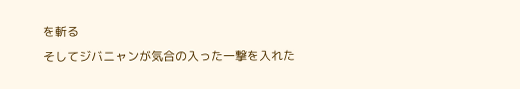を斬る
そしてジバニャンが気合の入った一撃を入れた